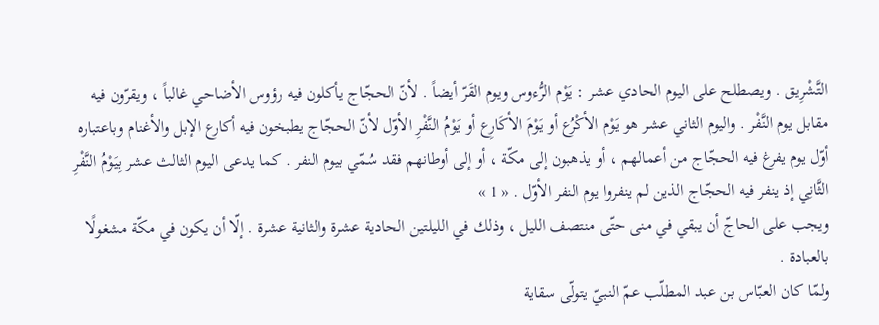التَّشْرِيق . ويصطلح على اليوم الحادي عشر : يَوْم الرُّءوس ويوم القَرّ أيضاً . لأنّ الحجّاج يأكلون فيه رؤوس الأضاحي غالباً ، ويقرّون فيه مقابل يوم النَّفْر . واليوم الثاني عشر هو يَوْم الأكْرُع أو يَوْمَ الأكَارِع أو يَوْمُ النَّفْرِ الأوّل لأنّ الحجّاج يطبخون فيه أكارع الإبل والأغنام وباعتباره أوّل يوم يفرغ فيه الحجّاج من أعمالهم ، أو يذهبون إلى مكّة ، أو إلى أوطانهم فقد سُمّي بيوم النفر . كما يدعى اليوم الثالث عشر بِيَوْمُ النَّفْرِ الثَّانِي إذ ينفر فيه الحجّاج الذين لم ينفروا يوم النفر الأوّل . « 1 »
ويجب على الحاجّ أن يبقي في منى حتّى منتصف الليل ، وذلك في الليلتين الحادية عشرة والثانية عشرة . إلّا أن يكون في مكّة مشغولًا بالعبادة .
ولمّا كان العبّاس بن عبد المطلّب عمّ النبيّ يتولّى سقاية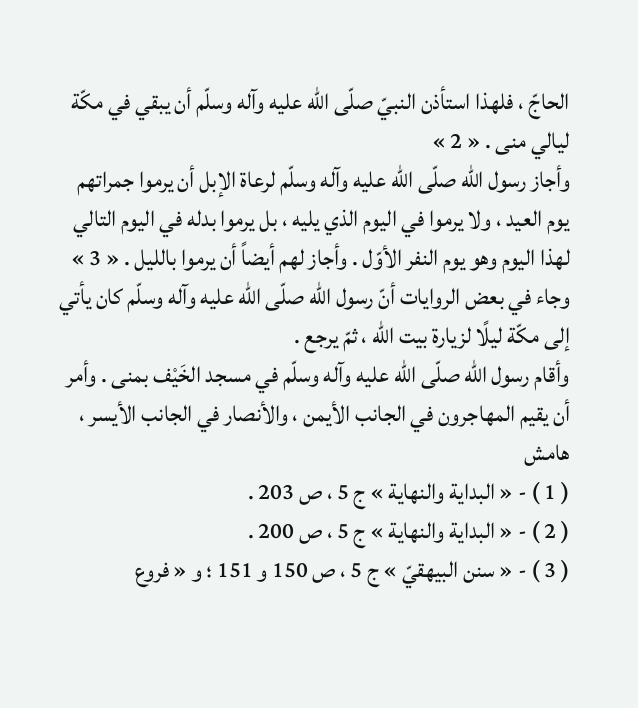الحاجّ ، فلهذا استأذن النبيّ صلّى الله عليه وآله وسلّم أن يبقي في مكّة ليالي منى . « 2 »
وأجاز رسول الله صلّى الله عليه وآله وسلّم لرعاة الإبل أن يرموا جمراتهم يوم العيد ، ولا يرموا في اليوم الذي يليه ، بل يرموا بدله في اليوم التالي لهذا اليوم وهو يوم النفر الأوّل . وأجاز لهم أيضاً أن يرموا بالليل . « 3 »
وجاء في بعض الروايات أنّ رسول الله صلّى الله عليه وآله وسلّم كان يأتي إلى مكّة ليلًا لزيارة بيت الله ، ثمّ يرجع .
وأقام رسول الله صلّى الله عليه وآله وسلّم في مسجد الخَيْف بمنى . وأمر أن يقيم المهاجرون في الجانب الأيمن ، والأنصار في الجانب الأيسر ،
هامش
( 1 ) - « البداية والنهاية » ج 5 ، ص 203 .
( 2 ) - « البداية والنهاية » ج 5 ، ص 200 .
( 3 ) - « سنن البيهقيّ » ج 5 ، ص 150 و 151 ؛ و « فروع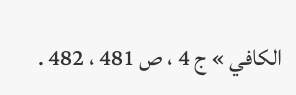الكافي » ج 4 ، ص 481 ، 482 .